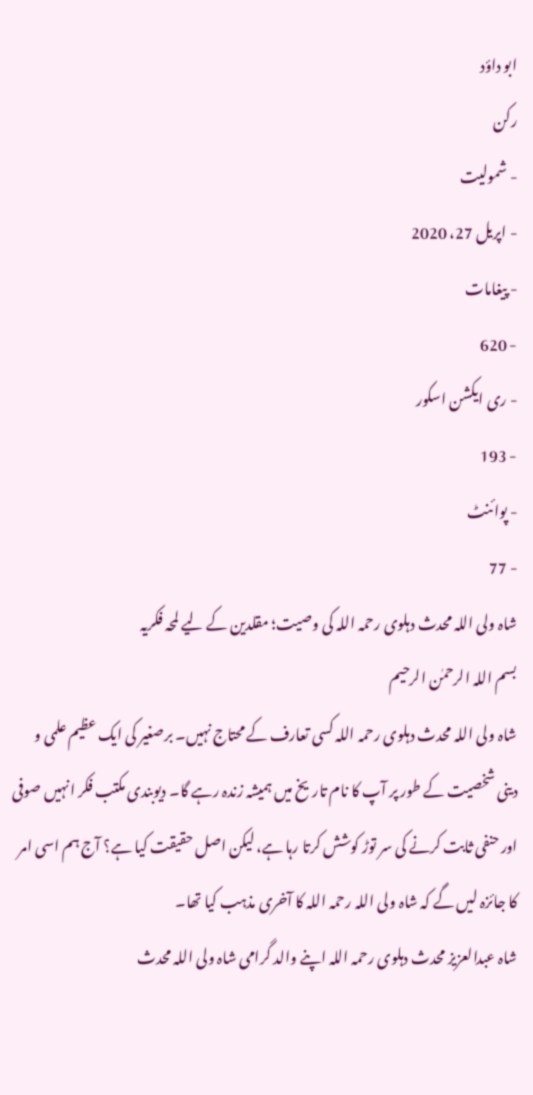ابو داؤد
رکن
- شمولیت
- اپریل 27، 2020
- پیغامات
- 620
- ری ایکشن اسکور
- 193
- پوائنٹ
- 77
شاہ ولی اللہ محدث دہلوی رحمہ اللہ کی وصیت؛ مقلدین کے لیے لمحہ فکریہ
بسم اللہ الرحمٰن الرحیم
شاہ ولی اللہ محدث دہلوی رحمہ اللہ کسی تعارف کے محتاج نہیں۔ برصغیر کی ایک عظیم علمی و دینی شخصیت کے طور پر آپ کا نام تاریخ میں ہمیشہ زندہ رہے گا۔ دیوبندی مکتب فکر انہیں صوفی اور حنفی ثابت کرنے کی سر توڑ کوشش کرتا رہا ہے، لیکن اصل حقیقت کیا ہے؟ آج ہم اسی امر کا جائزہ لیں گے کہ شاہ ولی اللہ رحمہ اللہ کا آخری مذہب کیا تھا۔
شاہ عبدالعزیز محدث دہلوی رحمہ اللہ اپنے والد گرامی شاہ ولی اللہ محدث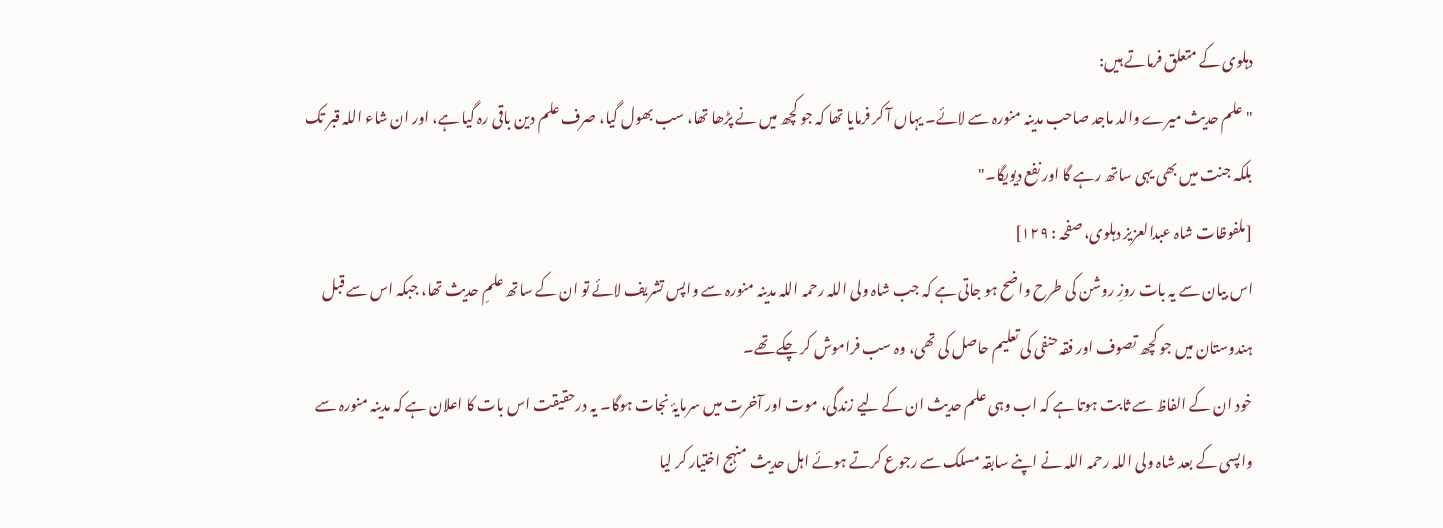دہلوی کے متعلق فرماتے ہیں:
"علم حدیث میرے والد ماجد صاحب مدینہ منورہ سے لائے۔ یہاں آ کر فرمایا تھا کہ جو کچھ میں نے پڑھا تھا، سب بھول گیا، صرف علم دین باقی رہ گیا ہے، اور ان شاء اللہ قبر تک بلکہ جنت میں بھی یہی ساتھ رہے گا اور نفع دیویگا۔"
[ملفوظات شاہ عبدالعزیز دہلوی، صفحہ : ۱۲۹]
اس بیان سے یہ بات روزِ روشن کی طرح واضح ہو جاتی ہے کہ جب شاہ ولی اللہ رحمہ اللہ مدینہ منورہ سے واپس تشریف لائے تو ان کے ساتھ علمِ حدیث تھا، جبکہ اس سے قبل ہندوستان میں جو کچھ تصوف اور فقہ حنفی کی تعلیم حاصل کی تھی، وہ سب فراموش کر چکے تھے۔
خود ان کے الفاظ سے ثابت ہوتا ہے کہ اب وہی علم حدیث ان کے لیے زندگی، موت اور آخرت میں سرمایۂ نجات ہوگا۔ یہ درحقیقت اس بات کا اعلان ہے کہ مدینہ منورہ سے واپسی کے بعد شاہ ولی اللہ رحمہ اللہ نے اپنے سابقہ مسلک سے رجوع کرتے ہوئے اہل حدیث منہج اختیار کر لیا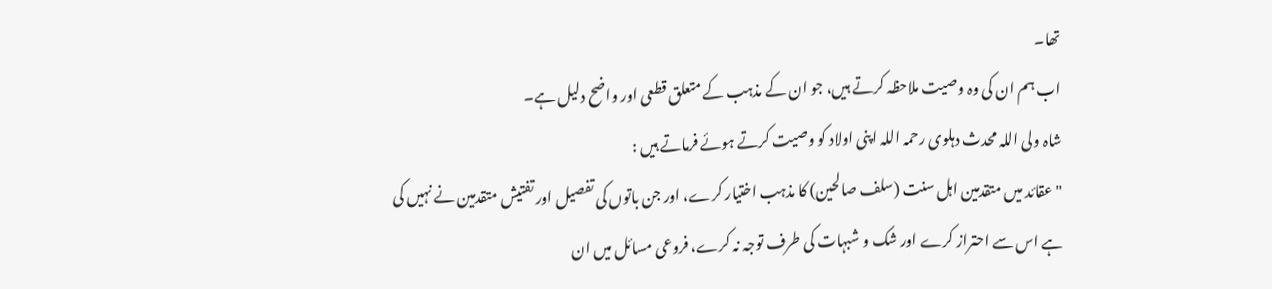تھا۔
اب ہم ان کی وہ وصیت ملاحظہ کرتے ہیں، جو ان کے مذہب کے متعلق قطعی اور واضح دلیل ہے۔
شاہ ولی اللہ محدث دہلوی رحمہ اللہ اپنی اولاد کو وصیت کرتے ہوئے فرماتے ہیں :
"عقائد میں متقدمین اہل سنت (سلف صالحین) کا مذہب اختیار کرے، اور جن باتوں کی تفصیل اور تفتیش متقدمین نے نہیں کی ہے اس سے احتراز کرے اور شک و شبہات کی طرف توجہ نہ کرے، فروعی مسائل میں ان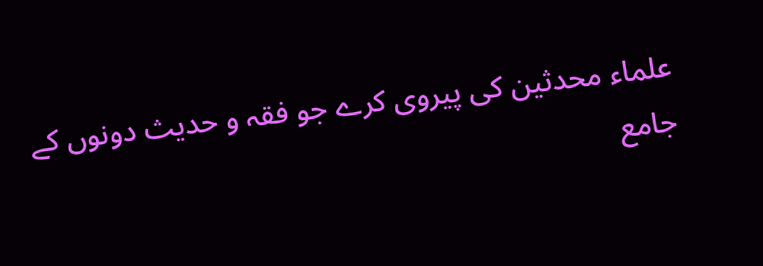علماء محدثین کی پیروی کرے جو فقہ و حدیث دونوں کے جامع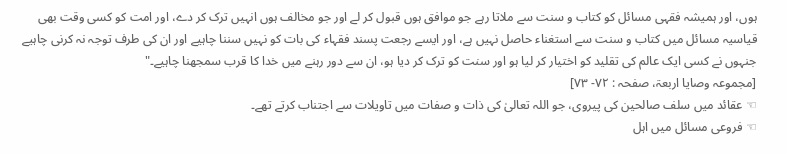ہوں، اور ہمیشہ فقہی مسائل کو کتاب و سنت سے ملاتا رہے جو موافق ہوں قبول کر لے اور جو مخالف ہوں انہیں ترک کر دے، اور امت کو کسی وقت بھی قیاسیہ مسائل میں کتاب و سنت سے استغناء حاصل نہیں ہے، اور ایسے رجعت پسند فقہاء کی بات کو نہیں سننا چاہیے اور ان کی طرف توجہ نہ کرنی چاہیے جنہوں نے کسی ایک عالم کی تقلید کو اختیار کر لیا ہو اور سنت کو ترک کر دیا ہو، ان سے دور رہنے میں خدا کا قرب سمجھنا چاہیے۔"
[مجموعہ وصایا اربعۃ، صفحہ : ۷۲- ۷۳]
☜ عقائد میں سلف صالحین کی پیروی، جو اللہ تعالیٰ کی ذات و صفات میں تاویلات سے اجتناب کرتے تھے۔
☜ فروعی مسائل میں اہل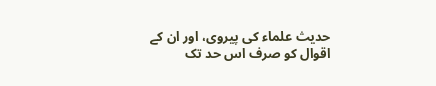حدیث علماء کی پیروی، اور ان کے اقوال کو صرف اس حد تک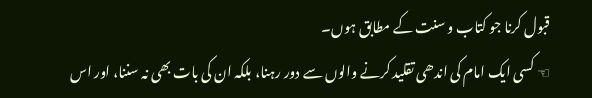قبول کرنا جو کتاب و سنت کے مطابق ہوں۔
☜ کسی ایک امام کی اندھی تقلید کرنے والوں سے دور رہنا، بلکہ ان کی بات بھی نہ سننا، اور اس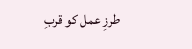طرزِ عمل کو قربِ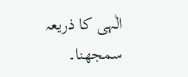الٰہی کا ذریعہ سمجھنا۔